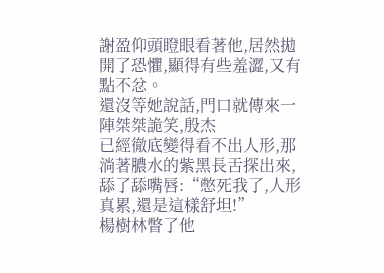謝盈仰頭瞪眼看著他,居然拋開了恐懼,顯得有些羞澀,又有點不忿。
還沒等她說話,門口就傳來一陣桀桀詭笑,殷杰
已經徹底變得看不出人形,那淌著膿水的紫黑長舌探出來,舔了舔嘴唇:“憋死我了,人形真累,還是這樣舒坦!”
楊樹林瞥了他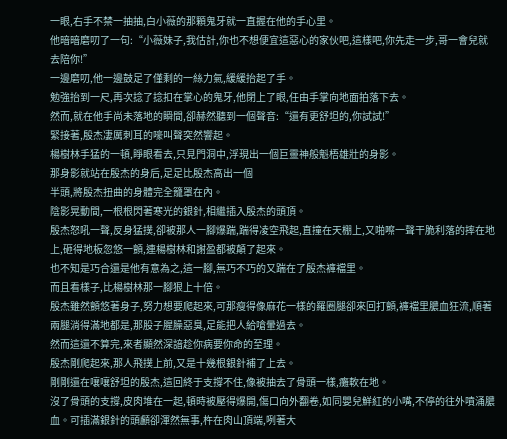一眼,右手不禁一抽抽,白小薇的那顆鬼牙就一直握在他的手心里。
他暗暗磨叨了一句:“小薇妹子,我估計,你也不想便宜這惡心的家伙吧,這樣吧,你先走一步,哥一會兒就去陪你!”
一邊磨叨,他一邊鼓足了僅剩的一絲力氣,緩緩抬起了手。
勉強抬到一尺,再次捻了捻扣在掌心的鬼牙,他閉上了眼,任由手掌向地面拍落下去。
然而,就在他手尚未落地的瞬間,卻赫然聽到一個聲音:“還有更舒坦的,你試試!”
緊接著,殷杰凄厲刺耳的嚎叫聲突然響起。
楊樹林手猛的一頓,睜眼看去,只見門洞中,浮現出一個巨靈神般魁梧雄壯的身影。
那身影就站在殷杰的身后,足足比殷杰高出一個
半頭,將殷杰扭曲的身體完全籠罩在內。
陰影晃動間,一根根閃著寒光的銀針,相繼插入殷杰的頭頂。
殷杰怒吼一聲,反身猛撲,卻被那人一腳爆踹,踹得凌空飛起,直撞在天棚上,又啪嚓一聲干脆利落的摔在地上,砸得地板忽悠一顫,連楊樹林和謝盈都被顛了起來。
也不知是巧合還是他有意為之,這一腳,無巧不巧的又踹在了殷杰褲襠里。
而且看樣子,比楊樹林那一腳狠上十倍。
殷杰雖然顫悠著身子,努力想要爬起來,可那瘦得像麻花一樣的羅圈腿卻來回打顫,褲襠里膿血狂流,順著兩腿淌得滿地都是,那股子腥臊惡臭,足能把人給嗆暈過去。
然而這還不算完,來者顯然深諳趁你病要你命的至理。
殷杰剛爬起來,那人飛撲上前,又是十幾根銀針補了上去。
剛剛還在嚷嚷舒坦的殷杰,這回終于支撐不住,像被抽去了骨頭一樣,癱軟在地。
沒了骨頭的支撐,皮肉堆在一起,頓時被壓得爆開,傷口向外翻卷,如同嬰兒鮮紅的小嘴,不停的往外噴涌膿血。可插滿銀針的頭顱卻渾然無事,杵在肉山頂端,咧著大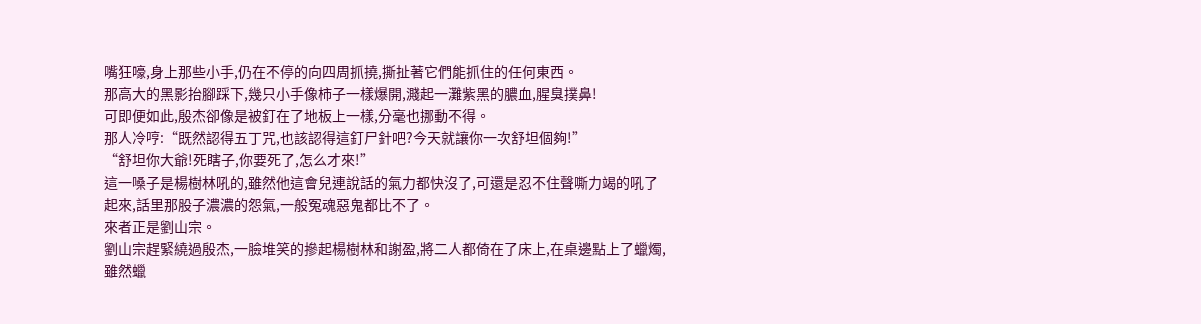嘴狂嚎,身上那些小手,仍在不停的向四周抓撓,撕扯著它們能抓住的任何東西。
那高大的黑影抬腳踩下,幾只小手像柿子一樣爆開,濺起一灘紫黑的膿血,腥臭撲鼻!
可即便如此,殷杰卻像是被釘在了地板上一樣,分毫也挪動不得。
那人冷哼:“既然認得五丁咒,也該認得這釘尸針吧?今天就讓你一次舒坦個夠!”
“舒坦你大爺!死瞎子,你要死了,怎么才來!”
這一嗓子是楊樹林吼的,雖然他這會兒連說話的氣力都快沒了,可還是忍不住聲嘶力竭的吼了起來,話里那股子濃濃的怨氣,一般冤魂惡鬼都比不了。
來者正是劉山宗。
劉山宗趕緊繞過殷杰,一臉堆笑的摻起楊樹林和謝盈,將二人都倚在了床上,在桌邊點上了蠟燭,雖然蠟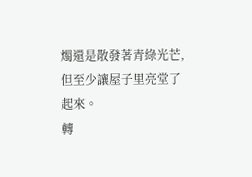燭還是散發著青綠光芒,但至少讓屋子里亮堂了起來。
轉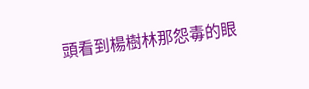頭看到楊樹林那怨毒的眼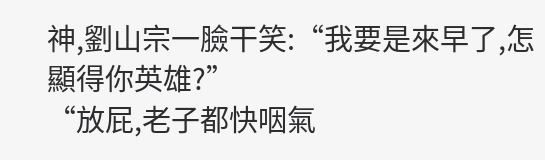神,劉山宗一臉干笑:“我要是來早了,怎顯得你英雄?”
“放屁,老子都快咽氣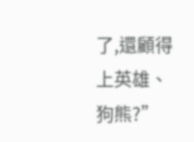了,還顧得上英雄、狗熊?”